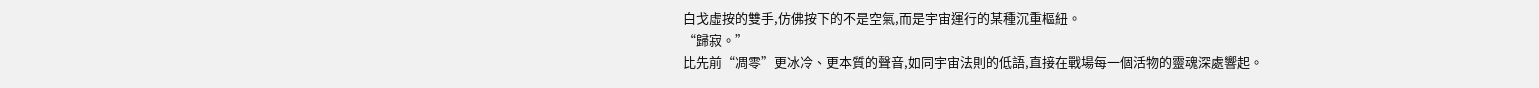白戈虛按的雙手,仿佛按下的不是空氣,而是宇宙運行的某種沉重樞紐。
“歸寂。”
比先前“凋零”更冰冷、更本質的聲音,如同宇宙法則的低語,直接在戰場每一個活物的靈魂深處響起。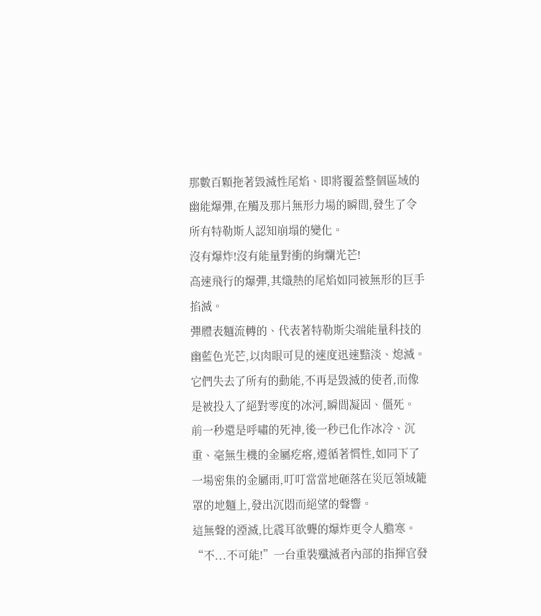那數百顆拖著毀滅性尾焰、即將覆蓋整個區域的幽能爆彈,在觸及那片無形力場的瞬間,發生了令所有特勒斯人認知崩塌的變化。
沒有爆炸!沒有能量對衝的絢爛光芒!
高速飛行的爆彈,其熾熱的尾焰如同被無形的巨手掐滅。
彈體表麵流轉的、代表著特勒斯尖端能量科技的幽藍色光芒,以肉眼可見的速度迅速黯淡、熄滅。
它們失去了所有的動能,不再是毀滅的使者,而像是被投入了絕對零度的冰河,瞬間凝固、僵死。
前一秒還是呼嘯的死神,後一秒已化作冰冷、沉重、毫無生機的金屬疙瘩,遵循著慣性,如同下了一場密集的金屬雨,叮叮當當地砸落在災厄領域籠罩的地麵上,發出沉悶而絕望的聲響。
這無聲的湮滅,比震耳欲聾的爆炸更令人膽寒。
“不...不可能!”一台重裝殲滅者內部的指揮官發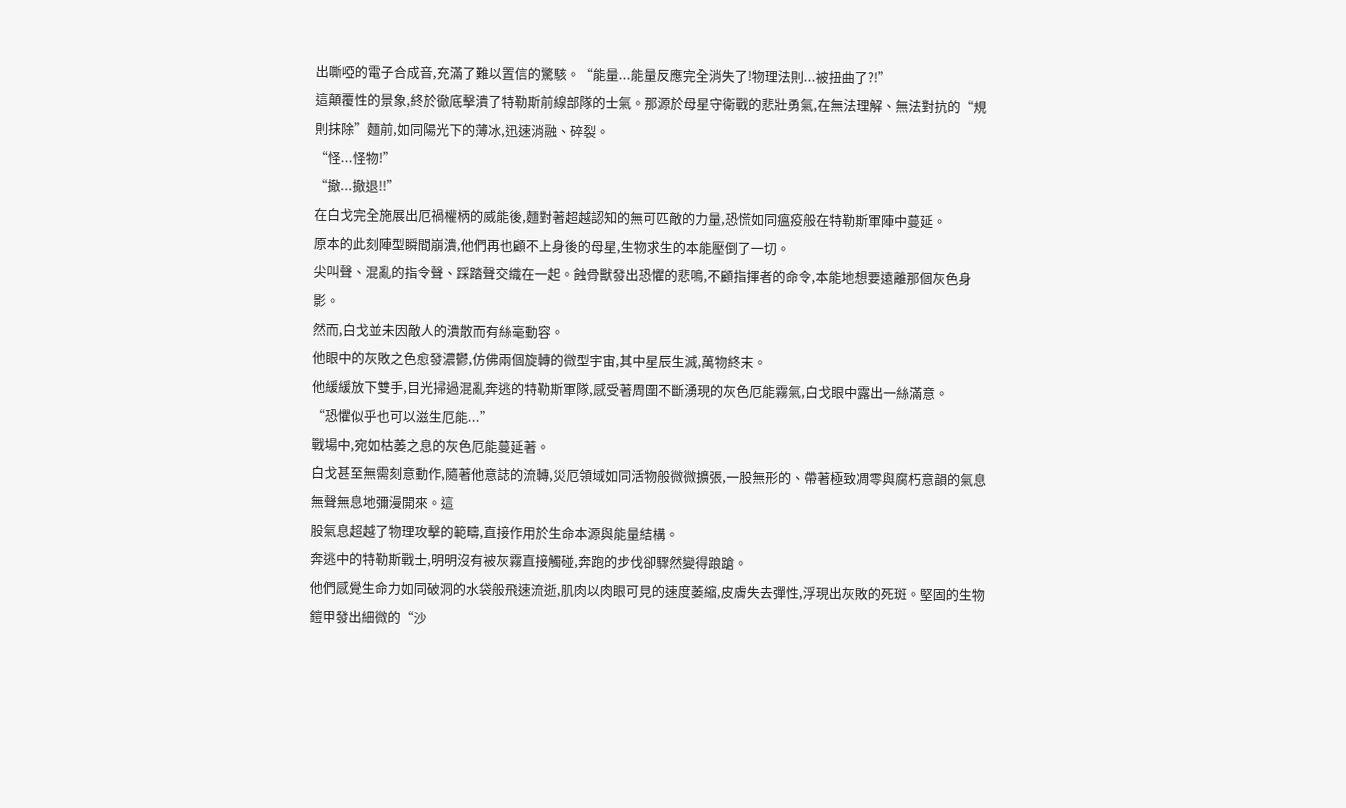出嘶啞的電子合成音,充滿了難以置信的驚駭。“能量...能量反應完全消失了!物理法則...被扭曲了?!”
這顛覆性的景象,終於徹底擊潰了特勒斯前線部隊的士氣。那源於母星守衛戰的悲壯勇氣,在無法理解、無法對抗的“規則抹除”麵前,如同陽光下的薄冰,迅速消融、碎裂。
“怪...怪物!”
“撤...撤退!!”
在白戈完全施展出厄禍權柄的威能後,麵對著超越認知的無可匹敵的力量,恐慌如同瘟疫般在特勒斯軍陣中蔓延。
原本的此刻陣型瞬間崩潰,他們再也顧不上身後的母星,生物求生的本能壓倒了一切。
尖叫聲、混亂的指令聲、踩踏聲交織在一起。蝕骨獸發出恐懼的悲鳴,不顧指揮者的命令,本能地想要遠離那個灰色身影。
然而,白戈並未因敵人的潰散而有絲毫動容。
他眼中的灰敗之色愈發濃鬱,仿佛兩個旋轉的微型宇宙,其中星辰生滅,萬物終末。
他緩緩放下雙手,目光掃過混亂奔逃的特勒斯軍隊,感受著周圍不斷湧現的灰色厄能霧氣,白戈眼中露出一絲滿意。
“恐懼似乎也可以滋生厄能...”
戰場中,宛如枯萎之息的灰色厄能蔓延著。
白戈甚至無需刻意動作,隨著他意誌的流轉,災厄領域如同活物般微微擴張,一股無形的、帶著極致凋零與腐朽意韻的氣息無聲無息地彌漫開來。這
股氣息超越了物理攻擊的範疇,直接作用於生命本源與能量結構。
奔逃中的特勒斯戰士,明明沒有被灰霧直接觸碰,奔跑的步伐卻驟然變得踉蹌。
他們感覺生命力如同破洞的水袋般飛速流逝,肌肉以肉眼可見的速度萎縮,皮膚失去彈性,浮現出灰敗的死斑。堅固的生物鎧甲發出細微的“沙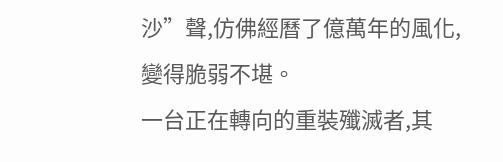沙”聲,仿佛經曆了億萬年的風化,變得脆弱不堪。
一台正在轉向的重裝殲滅者,其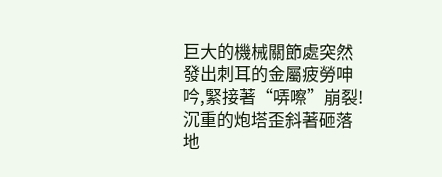巨大的機械關節處突然發出刺耳的金屬疲勞呻吟,緊接著“哢嚓”崩裂!沉重的炮塔歪斜著砸落地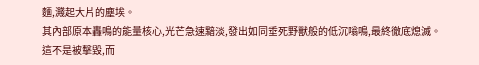麵,濺起大片的塵埃。
其內部原本轟鳴的能量核心,光芒急速黯淡,發出如同垂死野獸般的低沉嗡鳴,最終徹底熄滅。
這不是被擊毀,而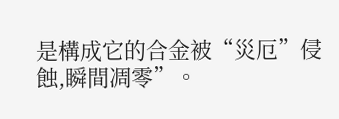是構成它的合金被“災厄”侵蝕,瞬間凋零”。